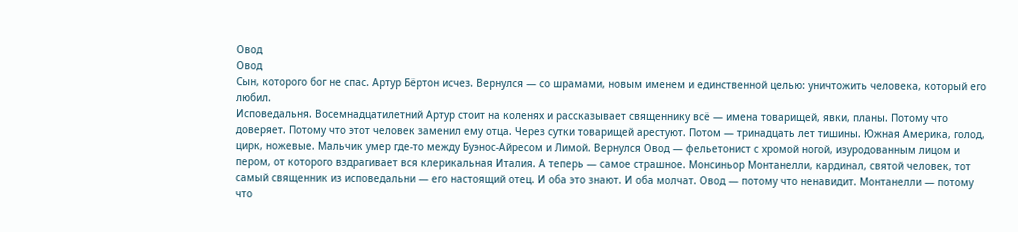Овод
Овод
Сын, которого бог не спас. Артур Бёртон исчез. Вернулся — со шрамами, новым именем и единственной целью: уничтожить человека, который его любил.
Исповедальня. Восемнадцатилетний Артур стоит на коленях и рассказывает священнику всё — имена товарищей, явки, планы. Потому что доверяет. Потому что этот человек заменил ему отца. Через сутки товарищей арестуют. Потом — тринадцать лет тишины. Южная Америка, голод, цирк, ножевые. Мальчик умер где-то между Буэнос-Айресом и Лимой. Вернулся Овод — фельетонист с хромой ногой, изуродованным лицом и пером, от которого вздрагивает вся клерикальная Италия. А теперь — самое страшное. Монсиньор Монтанелли, кардинал, святой человек, тот самый священник из исповедальни — его настоящий отец. И оба это знают. И оба молчат. Овод — потому что ненавидит. Монтанелли — потому что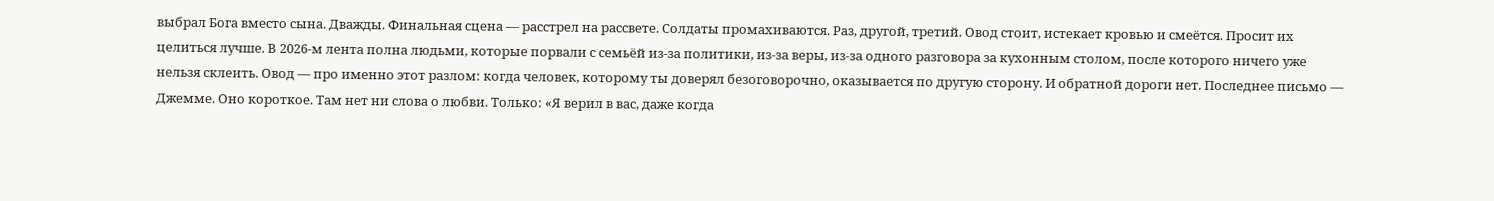выбрал Бога вместо сына. Дважды. Финальная сцена — расстрел на рассвете. Солдаты промахиваются. Раз, другой, третий. Овод стоит, истекает кровью и смеётся. Просит их целиться лучше. В 2026-м лента полна людьми, которые порвали с семьёй из-за политики, из-за веры, из-за одного разговора за кухонным столом, после которого ничего уже нельзя склеить. Овод — про именно этот разлом: когда человек, которому ты доверял безоговорочно, оказывается по другую сторону. И обратной дороги нет. Последнее письмо — Джемме. Оно короткое. Там нет ни слова о любви. Только: «Я верил в вас, даже когда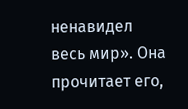ненавидел весь мир». Она прочитает его,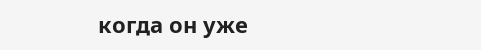когда он уже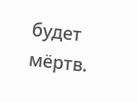будет мёртв.